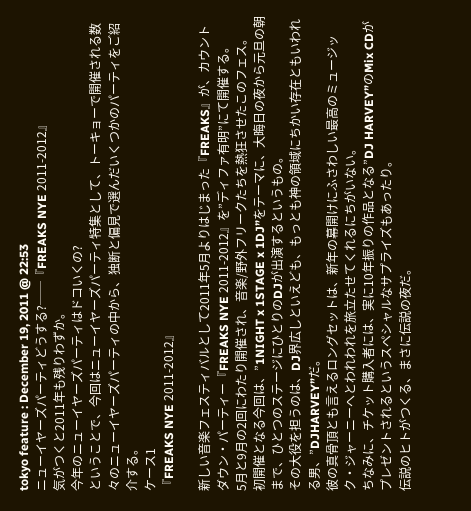tokyo feature : December 19, 2011 @ 22:53
ニューイヤーズパーティどうする?──『FREAKS NYE 2011-2012』
気がつくと2011年も残りわずか。
今年のニューイヤーズパーティはドコいくの?
ということで、今回はニューイヤーズパーティ特集として、トーキョーで開催される数々のニューイヤーズパーティの中から、独断と偏見で選んだいくつかのパーティをご紹介する。
ケース1
『FREAKS NYE 2011-2012』

新しい音楽フェスティバルとして2011年5月よりはじまった『FREAKS』が、カウントダウン・パーティー『FREAKS NYE 2011-2012』を”ディファ有明”にて開催する。
5月と9月の2回にわたり開催され、音楽/野外フリークたちを熱狂させたこのフェス。
初開催となる今回は、”1NIGHT x 1STAGE x 1DJ”をテーマに、大晦日の夜から元旦の朝まで、ひとつのステージにひとりのDJが出演するというもの。
その大役を担うのは、DJ界広しといえども、もっとも神の領域にちかい存在ともいわれる男、”DJHARVEY”だ。
彼の真骨頂とも言えるロングセットは、新年の幕開けにふさわしい最高のミュージック・ジャーニーへとわれわれを旅立たせてくれるにちがいない。
ちなみに、チケット購入者には、実に10年振りの作品となる”DJ HARVEY”のMix CDがプレゼントされるというスペシャルなサプライズもあったり。
伝説のヒトがつくる、まさに伝説の夜だ。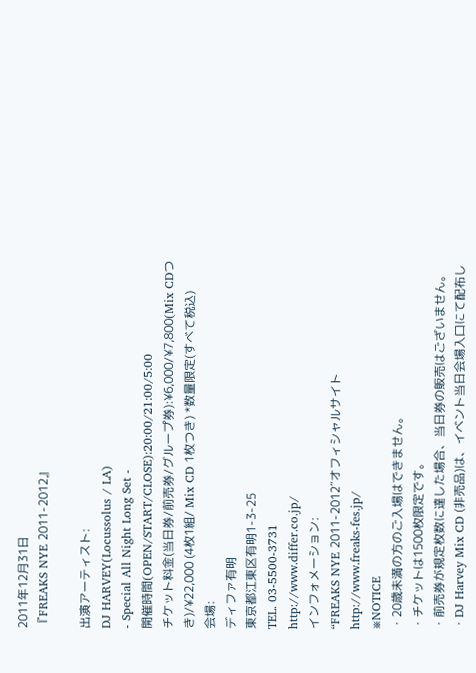2011年12月31日
『FREAKS NYE 2011-2012』

出演アーティスト:
DJ HARVEY(Locussolus / LA)
- Special All Night Long Set -
開催時間(OPEN/START/CLOSE):20:00/21:00/5:00
チケット料金(当日券/前売券/グループ券):¥6,000/¥7,800(Mix CDつき)/¥22,000 (4枚1組/ Mix CD 1枚つき) *数量限定(すべて税込)
会場:
ディファ有明
東京都江東区有明1-3-25
TEL. 03-5500-3731
http://www.differ.co.jp/
インフォメーション:
“FREAKS NYE 2011-2012″オフィシャルサイト
http://www.freaks-fes.jp/
※NOTICE
・20歳未満の方のご入場はできません。
・チケットは1500枚限定です。
・前売券が規定枚数に達した場合、当日券の販売はございません。
・DJ Harvey Mix CD (非売品)は、イベント当日会場入口にて配布し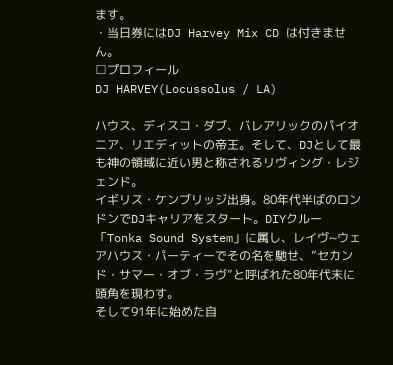ます。
・当日券にはDJ Harvey Mix CD は付きません。
□プロフィール
DJ HARVEY(Locussolus / LA)

ハウス、ディスコ・ダブ、バレアリックのパイオニア、リエディットの帝王。そして、DJとして最も神の領域に近い男と称されるリヴィング・レジェンド。
イギリス・ケンブリッジ出身。80年代半ばのロンドンでDJキャリアをスタート。DIYクルー「Tonka Sound System」に属し、レイヴ~ウェアハウス・パーティーでその名を馳せ、”セカンド・サマー・オブ・ラヴ”と呼ばれた80年代末に頭角を現わす。
そして91年に始めた自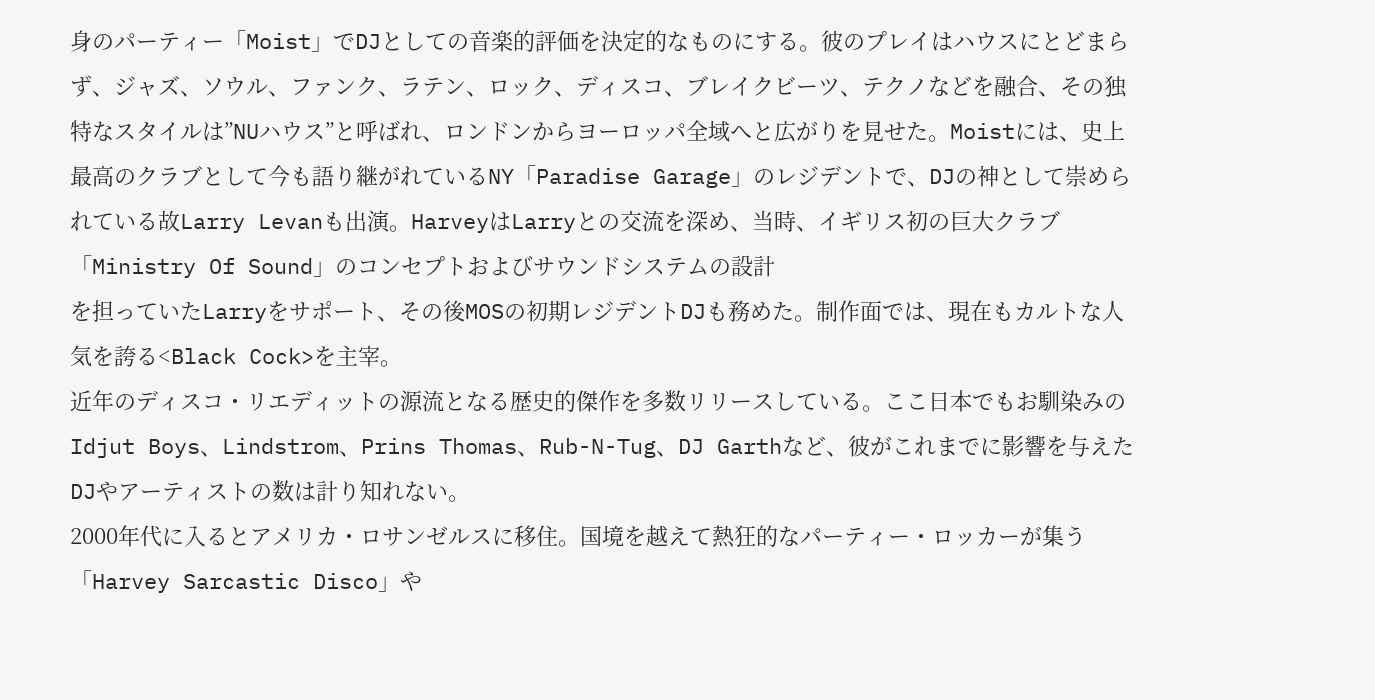身のパーティー「Moist」でDJとしての音楽的評価を決定的なものにする。彼のプレイはハウスにとどまらず、ジャズ、ソウル、ファンク、ラテン、ロック、ディスコ、ブレイクビーツ、テクノなどを融合、その独特なスタイルは”NUハウス”と呼ばれ、ロンドンからヨーロッパ全域へと広がりを見せた。Moistには、史上最高のクラブとして今も語り継がれているNY「Paradise Garage」のレジデントで、DJの神として崇められている故Larry Levanも出演。HarveyはLarryとの交流を深め、当時、イギリス初の巨大クラブ「Ministry Of Sound」のコンセプトおよびサウンドシステムの設計
を担っていたLarryをサポート、その後MOSの初期レジデントDJも務めた。制作面では、現在もカルトな人気を誇る<Black Cock>を主宰。
近年のディスコ・リエディットの源流となる歴史的傑作を多数リリースしている。ここ日本でもお馴染みのIdjut Boys、Lindstrom、Prins Thomas、Rub-N-Tug、DJ Garthなど、彼がこれまでに影響を与えたDJやアーティストの数は計り知れない。
2000年代に入るとアメリカ・ロサンゼルスに移住。国境を越えて熱狂的なパーティー・ロッカーが集う「Harvey Sarcastic Disco」や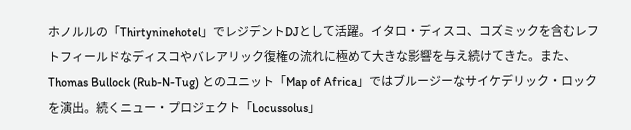ホノルルの「Thirtyninehotel」でレジデントDJとして活躍。イタロ・ディスコ、コズミックを含むレフトフィールドなディスコやバレアリック復権の流れに極めて大きな影響を与え続けてきた。また、Thomas Bullock (Rub-N-Tug) とのユニット「Map of Africa」ではブルージーなサイケデリック・ロックを演出。続くニュー・プロジェクト「Locussolus」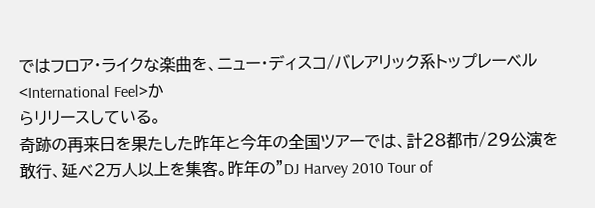ではフロア・ライクな楽曲を、ニュー・ディスコ/バレアリック系トップレーベル<International Feel>か
らリリースしている。
奇跡の再来日を果たした昨年と今年の全国ツアーでは、計28都市/29公演を敢行、延べ2万人以上を集客。昨年の”DJ Harvey 2010 Tour of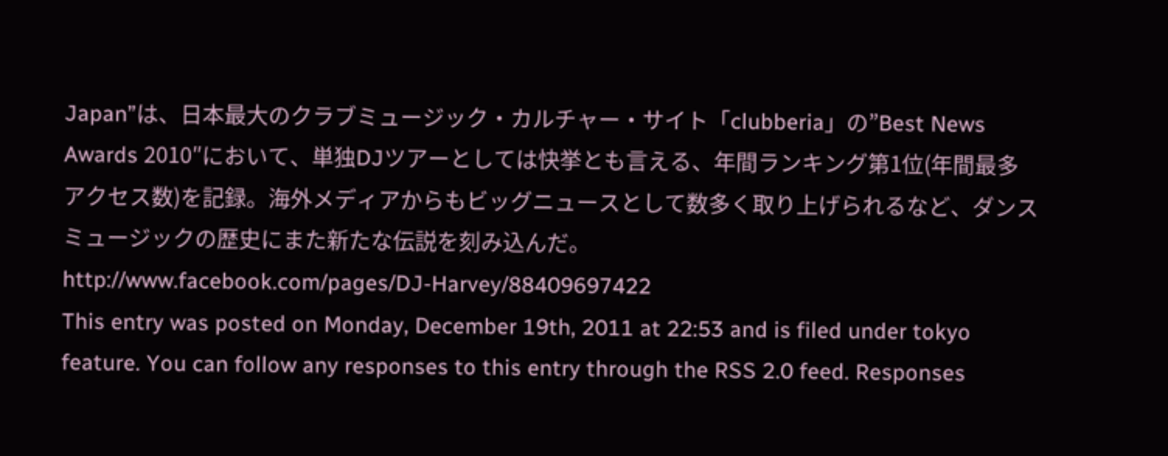Japan”は、日本最大のクラブミュージック・カルチャー・サイト「clubberia」の”Best News Awards 2010″において、単独DJツアーとしては快挙とも言える、年間ランキング第1位(年間最多アクセス数)を記録。海外メディアからもビッグニュースとして数多く取り上げられるなど、ダンスミュージックの歴史にまた新たな伝説を刻み込んだ。
http://www.facebook.com/pages/DJ-Harvey/88409697422
This entry was posted on Monday, December 19th, 2011 at 22:53 and is filed under tokyo feature. You can follow any responses to this entry through the RSS 2.0 feed. Responses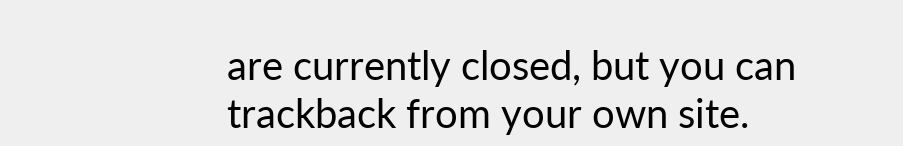are currently closed, but you can trackback from your own site.